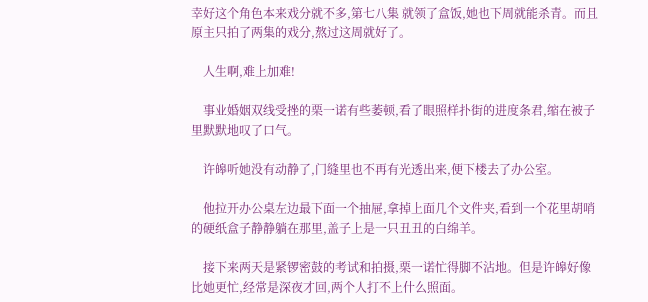幸好这个角色本来戏分就不多,第七八集 就领了盒饭,她也下周就能杀青。而且原主只拍了两集的戏分,熬过这周就好了。

    人生啊,难上加难!

    事业婚姻双线受挫的栗一诺有些萎顿,看了眼照样扑街的进度条君,缩在被子里默默地叹了口气。

    许皞听她没有动静了,门缝里也不再有光透出来,便下楼去了办公室。

    他拉开办公桌左边最下面一个抽屉,拿掉上面几个文件夹,看到一个花里胡哨的硬纸盒子静静躺在那里,盖子上是一只丑丑的白绵羊。

    接下来两天是紧锣密鼓的考试和拍摄,栗一诺忙得脚不沾地。但是许皞好像比她更忙,经常是深夜才回,两个人打不上什么照面。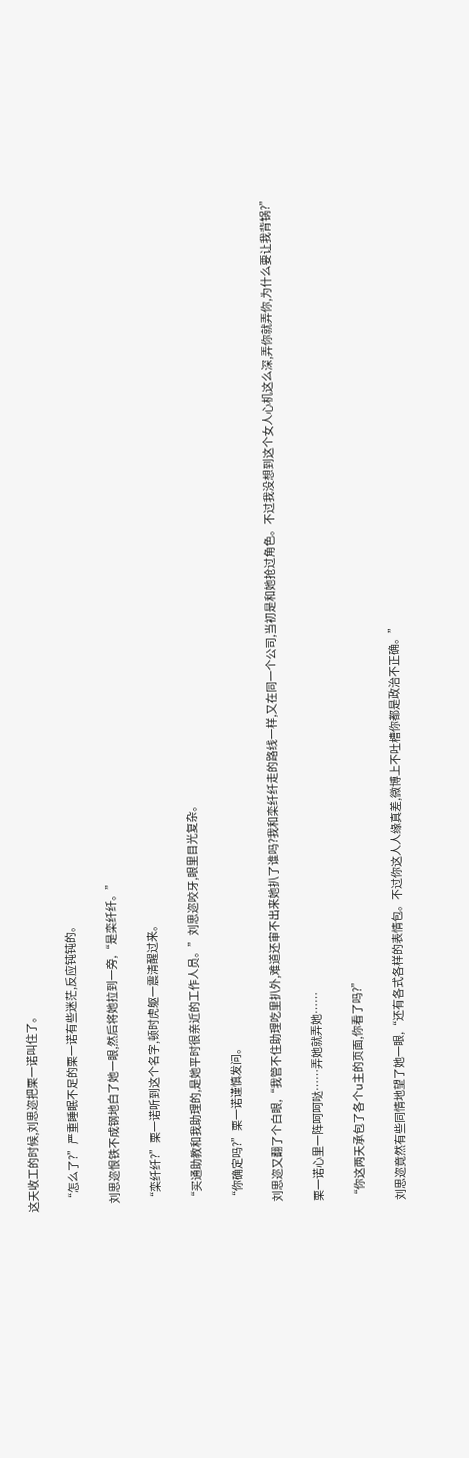这天收工的时候,刘思迩把栗一诺叫住了。

    “怎么了?”严重睡眠不足的栗一诺有些迷茫,反应钝钝的。

    刘思迩恨铁不成钢地白了她一眼,然后将她拉到一旁,“是栾纤纤。”

    “栾纤纤?”栗一诺听到这个名字,顿时虎躯一震清醒过来。

    “买通助教和我助理的,是她平时很亲近的工作人员。”刘思迩咬牙,眼里目光复杂。

    “你确定吗?”栗一诺谨慎发问。

    刘思迩又翻了个白眼,“我管不住助理吃里扒外,难道还审不出来她扒了谁吗?我和栾纤纤走的路线一样,又在同一个公司,当初是和她抢过角色。不过我没想到这个女人心机这么深,弄你就弄你,为什么要让我背锅?”

    栗一诺心里一阵呵呵哒……弄她就弄她……

    “你这两天承包了各个u主的页面,你看了吗?”

    刘思迩竟然有些同情地望了她一眼,“还有各式各样的表情包。不过你这人人缘真差,微博上不吐槽你都是政治不正确。”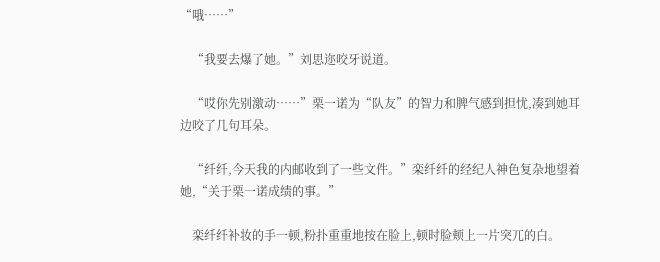“哦……”

    “我要去爆了她。”刘思迩咬牙说道。

    “哎你先别激动……”栗一诺为“队友”的智力和脾气感到担忧,凑到她耳边咬了几句耳朵。

    “纤纤,今天我的内邮收到了一些文件。”栾纤纤的经纪人神色复杂地望着她,“关于栗一诺成绩的事。”

    栾纤纤补妆的手一顿,粉扑重重地按在脸上,顿时脸颊上一片突兀的白。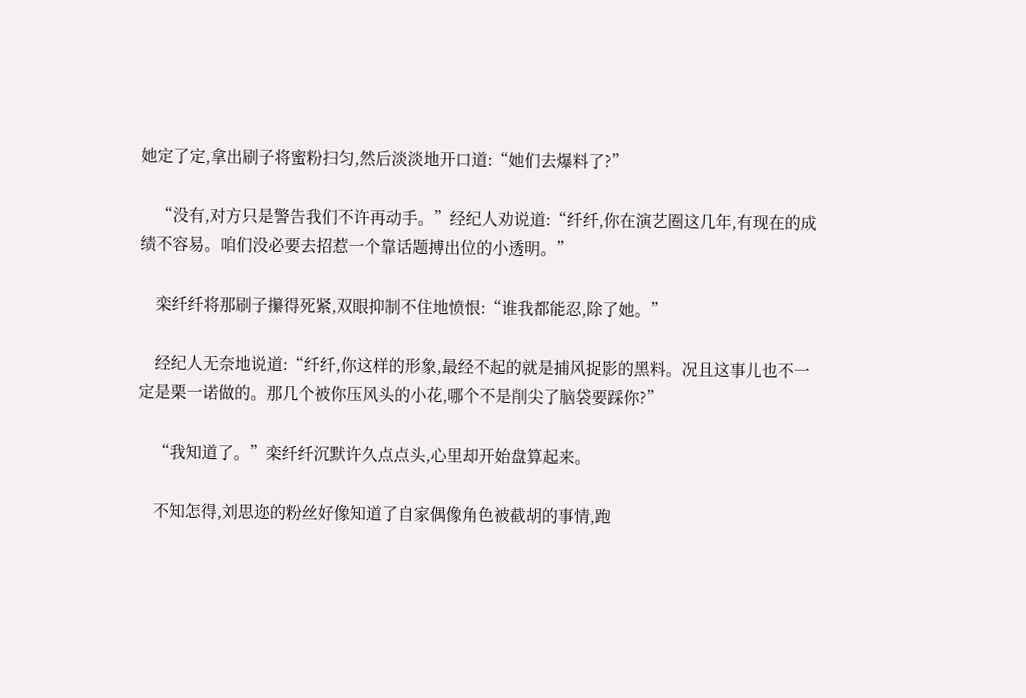她定了定,拿出刷子将蜜粉扫匀,然后淡淡地开口道:“她们去爆料了?”

    “没有,对方只是警告我们不许再动手。”经纪人劝说道:“纤纤,你在演艺圈这几年,有现在的成绩不容易。咱们没必要去招惹一个靠话题搏出位的小透明。”

    栾纤纤将那刷子攥得死紧,双眼抑制不住地愤恨:“谁我都能忍,除了她。”

    经纪人无奈地说道:“纤纤,你这样的形象,最经不起的就是捕风捉影的黑料。况且这事儿也不一定是栗一诺做的。那几个被你压风头的小花,哪个不是削尖了脑袋要踩你?”

    “我知道了。”栾纤纤沉默许久点点头,心里却开始盘算起来。

    不知怎得,刘思迩的粉丝好像知道了自家偶像角色被截胡的事情,跑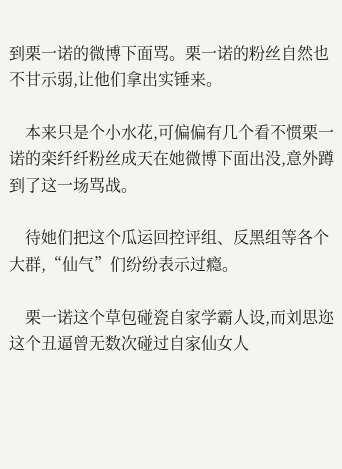到栗一诺的微博下面骂。栗一诺的粉丝自然也不甘示弱,让他们拿出实锤来。

    本来只是个小水花,可偏偏有几个看不惯栗一诺的栾纤纤粉丝成天在她微博下面出没,意外蹲到了这一场骂战。

    待她们把这个瓜运回控评组、反黑组等各个大群,“仙气”们纷纷表示过瘾。

    栗一诺这个草包碰瓷自家学霸人设,而刘思迩这个丑逼曾无数次碰过自家仙女人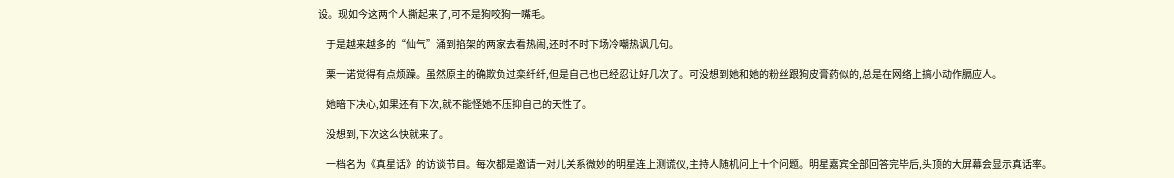设。现如今这两个人撕起来了,可不是狗咬狗一嘴毛。

    于是越来越多的“仙气”涌到掐架的两家去看热闹,还时不时下场冷嘲热讽几句。

    栗一诺觉得有点烦躁。虽然原主的确欺负过栾纤纤,但是自己也已经忍让好几次了。可没想到她和她的粉丝跟狗皮膏药似的,总是在网络上搞小动作膈应人。

    她暗下决心,如果还有下次,就不能怪她不压抑自己的天性了。

    没想到,下次这么快就来了。

    一档名为《真星话》的访谈节目。每次都是邀请一对儿关系微妙的明星连上测谎仪,主持人随机问上十个问题。明星嘉宾全部回答完毕后,头顶的大屏幕会显示真话率。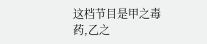这档节目是甲之毒药,乙之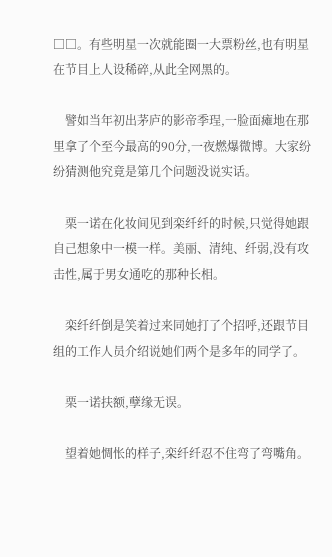□□。有些明星一次就能圈一大票粉丝,也有明星在节目上人设稀碎,从此全网黑的。

    譬如当年初出茅庐的影帝季珵,一脸面瘫地在那里拿了个至今最高的90分,一夜燃爆微博。大家纷纷猜测他究竟是第几个问题没说实话。

    栗一诺在化妆间见到栾纤纤的时候,只觉得她跟自己想象中一模一样。美丽、清纯、纤弱,没有攻击性,属于男女通吃的那种长相。

    栾纤纤倒是笑着过来同她打了个招呼,还跟节目组的工作人员介绍说她们两个是多年的同学了。

    栗一诺扶额,孽缘无误。

    望着她惆怅的样子,栾纤纤忍不住弯了弯嘴角。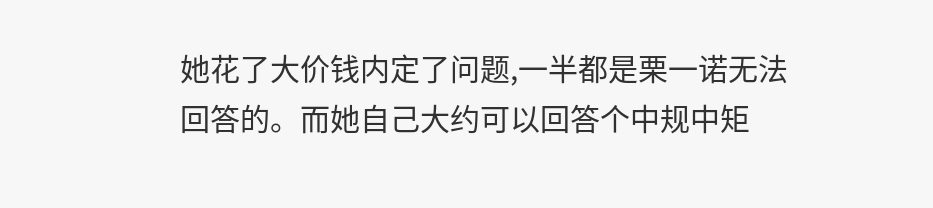她花了大价钱内定了问题,一半都是栗一诺无法回答的。而她自己大约可以回答个中规中矩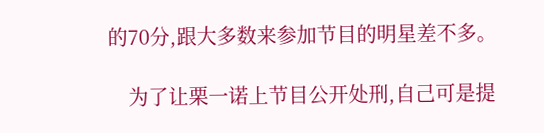的70分,跟大多数来参加节目的明星差不多。

    为了让栗一诺上节目公开处刑,自己可是提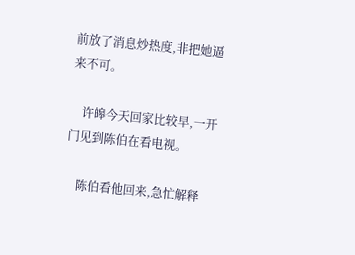前放了消息炒热度,非把她逼来不可。

    许皞今天回家比较早,一开门见到陈伯在看电视。

    陈伯看他回来,急忙解释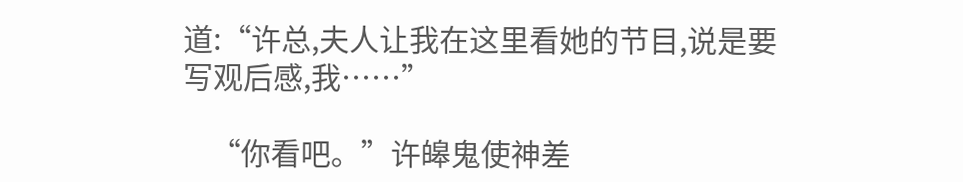道:“许总,夫人让我在这里看她的节目,说是要写观后感,我……”

    “你看吧。”许皞鬼使神差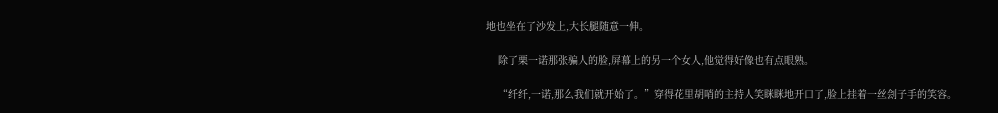地也坐在了沙发上,大长腿随意一伸。

    除了栗一诺那张骗人的脸,屏幕上的另一个女人,他觉得好像也有点眼熟。

    “纤纤,一诺,那么我们就开始了。”穿得花里胡哨的主持人笑眯眯地开口了,脸上挂着一丝刽子手的笑容。